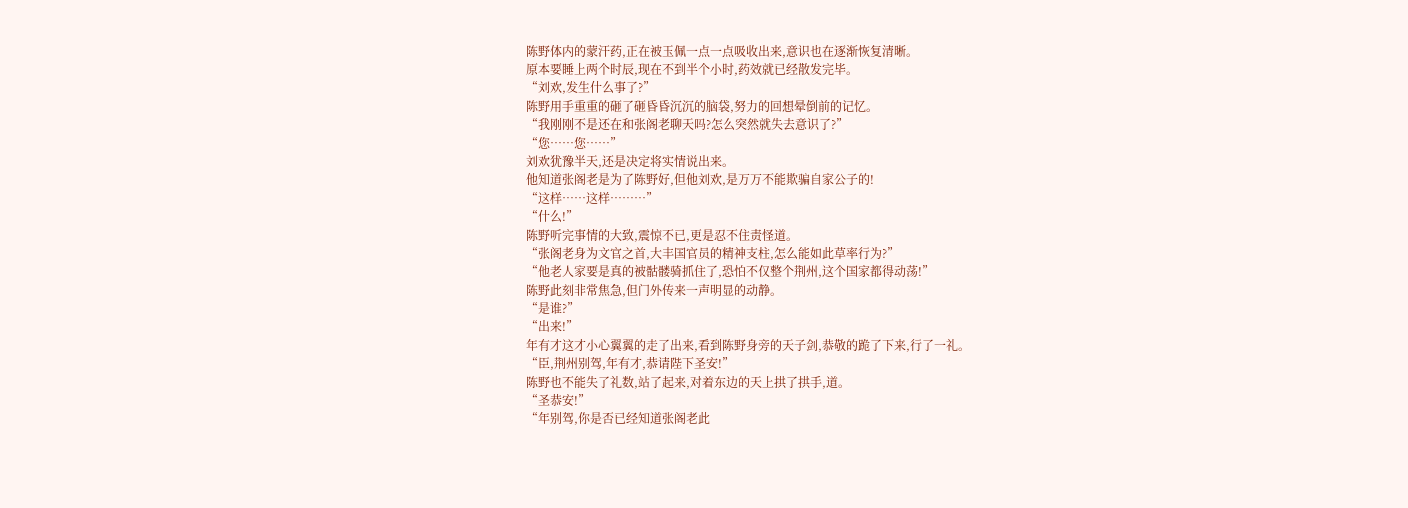陈野体内的蒙汗药,正在被玉佩一点一点吸收出来,意识也在逐渐恢复清晰。
原本要睡上两个时辰,现在不到半个小时,药效就已经散发完毕。
“刘欢,发生什么事了?”
陈野用手重重的砸了砸昏昏沉沉的脑袋,努力的回想晕倒前的记忆。
“我刚刚不是还在和张阁老聊天吗?怎么突然就失去意识了?”
“您……您……”
刘欢犹豫半天,还是决定将实情说出来。
他知道张阁老是为了陈野好,但他刘欢,是万万不能欺骗自家公子的!
“这样……这样………”
“什么!”
陈野听完事情的大致,震惊不已,更是忍不住责怪道。
“张阁老身为文官之首,大丰国官员的精神支柱,怎么能如此草率行为?”
“他老人家要是真的被骷髅骑抓住了,恐怕不仅整个荆州,这个国家都得动荡!”
陈野此刻非常焦急,但门外传来一声明显的动静。
“是谁?”
“出来!”
年有才这才小心翼翼的走了出来,看到陈野身旁的天子剑,恭敬的跪了下来,行了一礼。
“臣,荆州别驾,年有才,恭请陛下圣安!”
陈野也不能失了礼数,站了起来,对着东边的天上拱了拱手,道。
“圣恭安!”
“年别驾,你是否已经知道张阁老此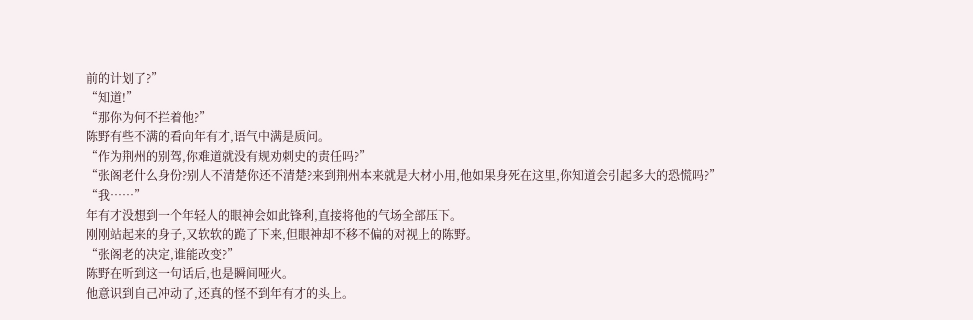前的计划了?”
“知道!”
“那你为何不拦着他?”
陈野有些不满的看向年有才,语气中满是质问。
“作为荆州的别驾,你难道就没有规劝刺史的责任吗?”
“张阁老什么身份?别人不清楚你还不清楚?来到荆州本来就是大材小用,他如果身死在这里,你知道会引起多大的恐慌吗?”
“我……”
年有才没想到一个年轻人的眼神会如此锋利,直接将他的气场全部压下。
刚刚站起来的身子,又软软的跪了下来,但眼神却不移不偏的对视上的陈野。
“张阁老的决定,谁能改变?”
陈野在听到这一句话后,也是瞬间哑火。
他意识到自己冲动了,还真的怪不到年有才的头上。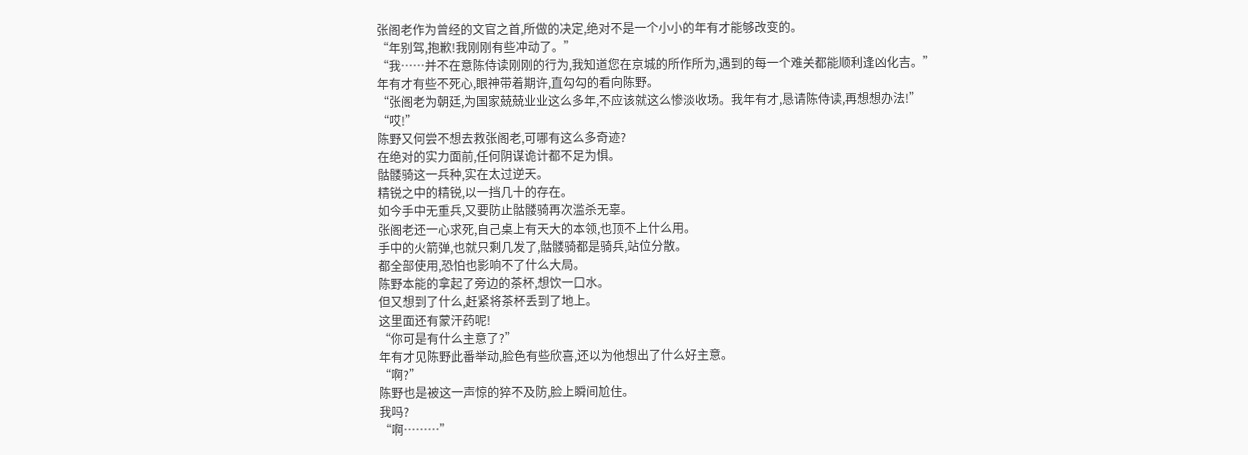张阁老作为曾经的文官之首,所做的决定,绝对不是一个小小的年有才能够改变的。
“年别驾,抱歉!我刚刚有些冲动了。”
“我……并不在意陈侍读刚刚的行为,我知道您在京城的所作所为,遇到的每一个难关都能顺利逢凶化吉。”
年有才有些不死心,眼神带着期许,直勾勾的看向陈野。
“张阁老为朝廷,为国家兢兢业业这么多年,不应该就这么惨淡收场。我年有才,恳请陈侍读,再想想办法!”
“哎!”
陈野又何尝不想去救张阁老,可哪有这么多奇迹?
在绝对的实力面前,任何阴谋诡计都不足为惧。
骷髅骑这一兵种,实在太过逆天。
精锐之中的精锐,以一挡几十的存在。
如今手中无重兵,又要防止骷髅骑再次滥杀无辜。
张阁老还一心求死,自己桌上有天大的本领,也顶不上什么用。
手中的火箭弹,也就只剩几发了,骷髅骑都是骑兵,站位分散。
都全部使用,恐怕也影响不了什么大局。
陈野本能的拿起了旁边的茶杯,想饮一口水。
但又想到了什么,赶紧将茶杯丢到了地上。
这里面还有蒙汗药呢!
“你可是有什么主意了?”
年有才见陈野此番举动,脸色有些欣喜,还以为他想出了什么好主意。
“啊?”
陈野也是被这一声惊的猝不及防,脸上瞬间尬住。
我吗?
“啊………”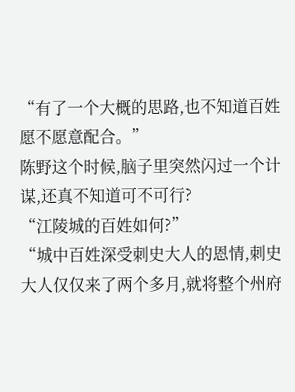“有了一个大概的思路,也不知道百姓愿不愿意配合。”
陈野这个时候,脑子里突然闪过一个计谋,还真不知道可不可行?
“江陵城的百姓如何?”
“城中百姓深受刺史大人的恩情,刺史大人仅仅来了两个多月,就将整个州府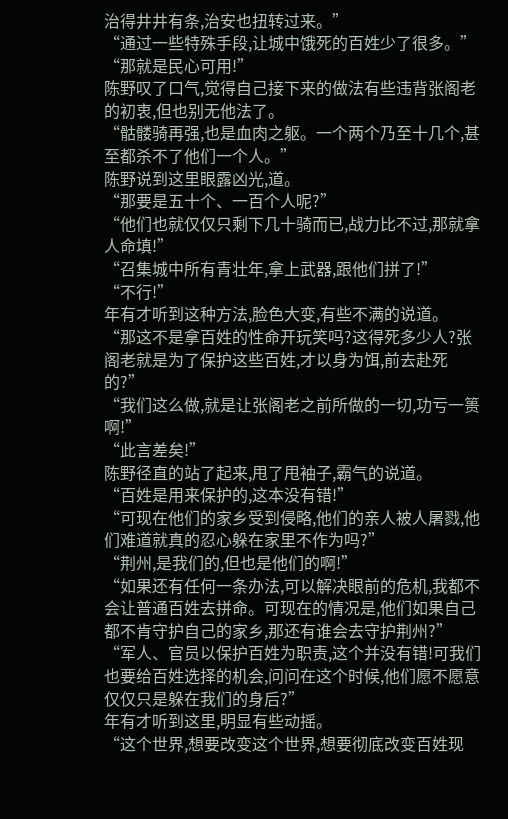治得井井有条,治安也扭转过来。”
“通过一些特殊手段,让城中饿死的百姓少了很多。”
“那就是民心可用!”
陈野叹了口气,觉得自己接下来的做法有些违背张阁老的初衷,但也别无他法了。
“骷髅骑再强,也是血肉之躯。一个两个乃至十几个,甚至都杀不了他们一个人。”
陈野说到这里眼露凶光,道。
“那要是五十个、一百个人呢?”
“他们也就仅仅只剩下几十骑而已,战力比不过,那就拿人命填!”
“召集城中所有青壮年,拿上武器,跟他们拼了!”
“不行!”
年有才听到这种方法,脸色大变,有些不满的说道。
“那这不是拿百姓的性命开玩笑吗?这得死多少人?张阁老就是为了保护这些百姓,才以身为饵,前去赴死的?”
“我们这么做,就是让张阁老之前所做的一切,功亏一篑啊!”
“此言差矣!”
陈野径直的站了起来,甩了甩袖子,霸气的说道。
“百姓是用来保护的,这本没有错!”
“可现在他们的家乡受到侵略,他们的亲人被人屠戮,他们难道就真的忍心躲在家里不作为吗?”
“荆州,是我们的,但也是他们的啊!”
“如果还有任何一条办法,可以解决眼前的危机,我都不会让普通百姓去拼命。可现在的情况是,他们如果自己都不肯守护自己的家乡,那还有谁会去守护荆州?”
“军人、官员以保护百姓为职责,这个并没有错!可我们也要给百姓选择的机会,问问在这个时候,他们愿不愿意仅仅只是躲在我们的身后?”
年有才听到这里,明显有些动摇。
“这个世界,想要改变这个世界,想要彻底改变百姓现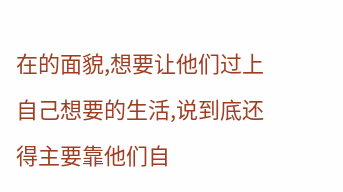在的面貌,想要让他们过上自己想要的生活,说到底还得主要靠他们自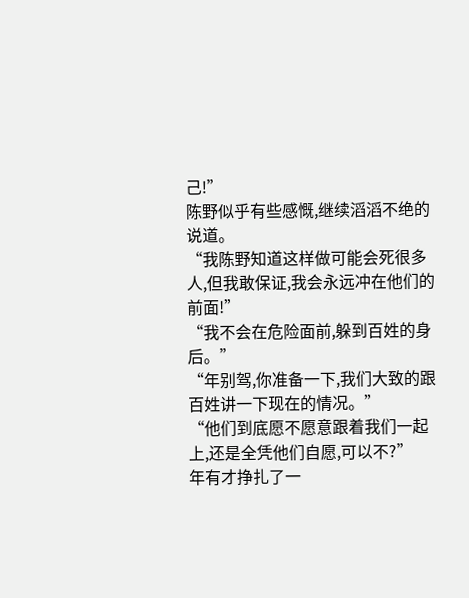己!”
陈野似乎有些感慨,继续滔滔不绝的说道。
“我陈野知道这样做可能会死很多人,但我敢保证,我会永远冲在他们的前面!”
“我不会在危险面前,躲到百姓的身后。”
“年别驾,你准备一下,我们大致的跟百姓讲一下现在的情况。”
“他们到底愿不愿意跟着我们一起上,还是全凭他们自愿,可以不?”
年有才挣扎了一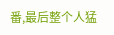番,最后整个人猛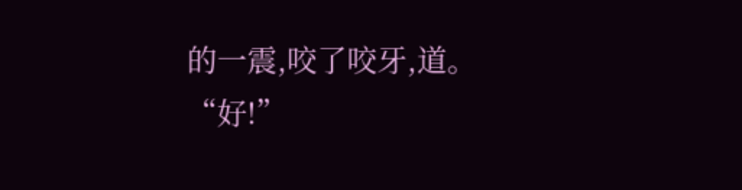的一震,咬了咬牙,道。
“好!”